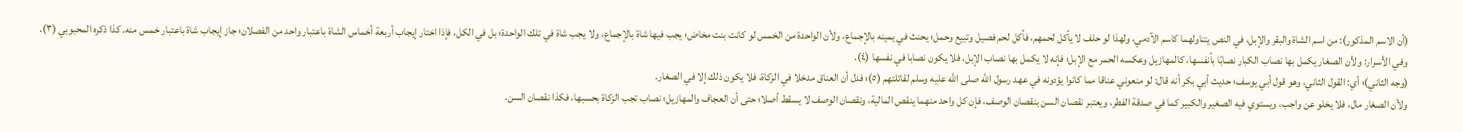(أن الاسم المذكور): من اسم الشاة والبقر والإبل، في النص يتناولهما كاسم الآدمي، ولهذا لو حلف لا يأكل لحمهم، فأكل لحم فصيل وتبيع وحمل؛ يحنث في يمينه بالإجماع، ولأن الواحدة من الخمس لو كانت بنت مخاض؛ يجب فيها شاة بالإجماع، ولا يجب شاة في تلك الواحدة؛ بل في الكل، فإذا اختار إيجاب أربعة أخماس الشاة باعتبار واحد من الفصلان؛ جاز إيجاب شاة باعتبار خمس منه. كذا ذكره المحبوبي (٣).
وفي الأسرار: ولأن الصغار يكمل بها نصاب الكبار نصابًا بأنفسها، كالمهازيل وعكسه الحمر مع الإبل؛ فإنه لا يكمل بها نصاب الإبل، فلا يكون نصابا في نفسها (٤).
(وجه الثاني)؛ أي: القول الثاني، وهو قول أبي يوسف؛ حديث أبي بكر أنه قال: لو منعوني عناقا مما كانوا يؤدونه في عهد رسول الله صلى الله عليه وسلم لقاتلتهم (٥)؛ فدل أن العناق مدخلا في الزكاة، فلا يكون ذلك إلا في الصغار.
ولأن الصغار مال، فلا يخلو عن واجب، ويستوي فيه الصغير والكبير كما في صدقة الفطر، ويعتبر نقصان السن بنقصان الوصف، فإن كل واحد منهما ينقص المالية، ونقصان الوصف لا يسقط أصلا؛ حتى أن العجاف والمهازيل؛ نصاب تجب الزكاة بحسبها، فكذا نقصان السن.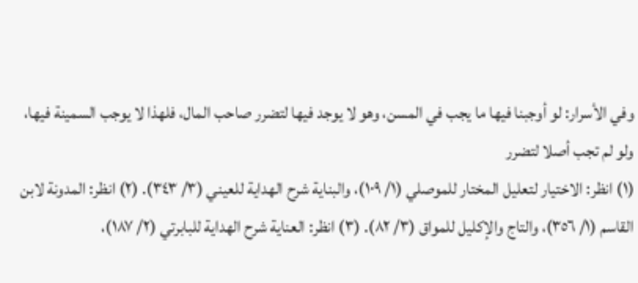وفي الأسرار: لو أوجبنا فيها ما يجب في المسن، وهو لا يوجد فيها لتضرر صاحب المال، فلهذا لا يوجب السمينة فيها، ولو لم تجب أصلا لتضرر
(١) انظر: الاختيار لتعليل المختار للموصلي (١/ ١٠٩)، والبناية شرح الهداية للعيني (٣/ ٣٤٣). (٢) انظر: المدونة لابن القاسم (١/ ٣٥٦)، والتاج والإكليل للمواق (٣/ ٨٢). (٣) انظر: العناية شرح الهداية للبابرتي (٢/ ١٨٧)،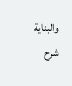والبناية شرح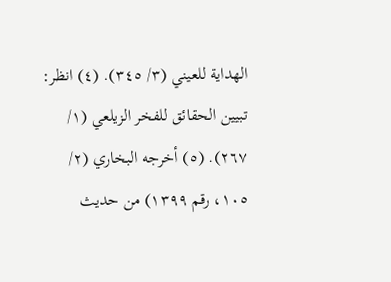الهداية للعيني (٣/ ٣٤٥). (٤) انظر: تبيين الحقائق للفخر الزيلعي (١/ ٢٦٧). (٥) أخرجه البخاري (٢/ ١٠٥، رقم ١٣٩٩) من حديث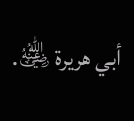أبي هريرة ﵁.